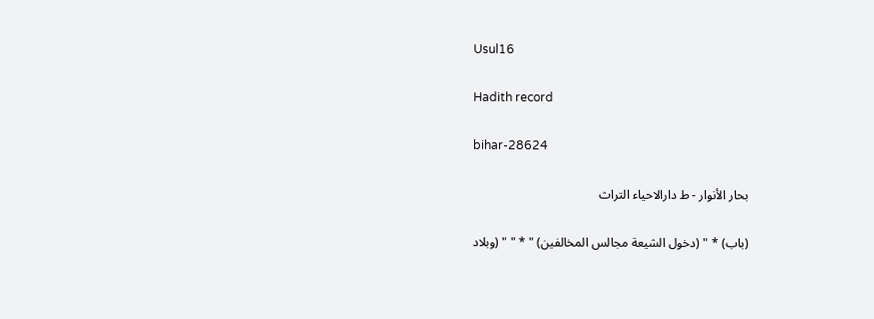Usul16

Hadith record

bihar-28624

بحار الأنوار - ط دارالاحياء التراث

(باب) * " (دخول الشيعة مجالس المخالفين) " * " " (وبلاد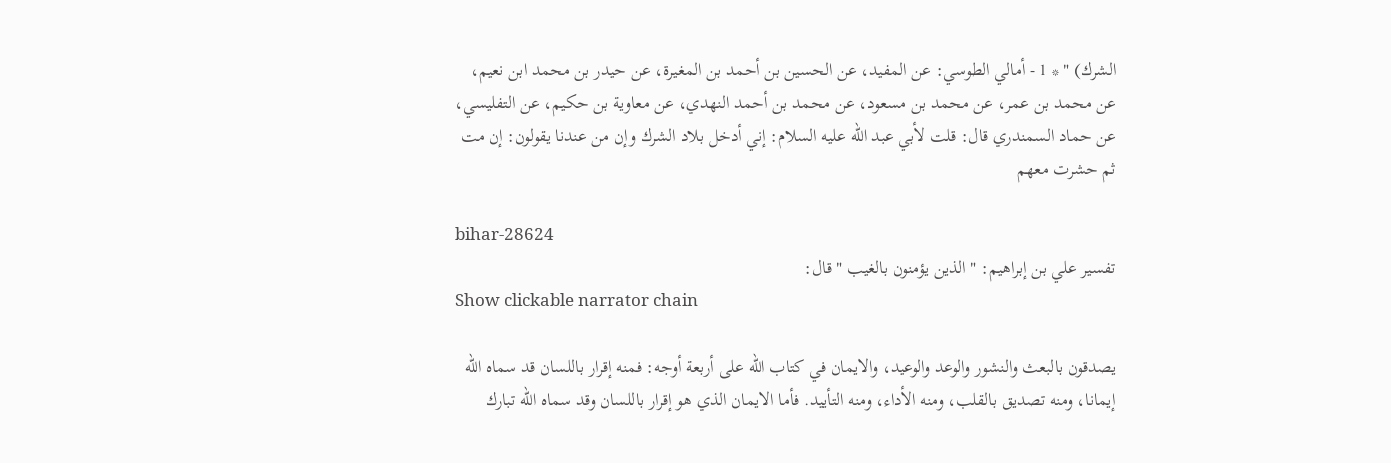الشرك) " * 1 - أمالي الطوسي: عن المفيد، عن الحسين بن أحمد بن المغيرة، عن حيدر بن محمد ابن نعيم، عن محمد بن عمر، عن محمد بن مسعود، عن محمد بن أحمد النهدي، عن معاوية بن حكيم، عن التفليسي، عن حماد السمندري قال: قلت لأبي عبد الله عليه السلام: إني أدخل بلاد الشرك وإن من عندنا يقولون: إن مت ثم حشرت معهم

bihar-28624
تفسير علي بن إبراهيم: " الذين يؤمنون بالغيب " قال:
Show clickable narrator chain

يصدقون بالبعث والنشور والوعد والوعيد، والايمان في كتاب الله على أربعة أوجه: فمنه إقرار باللسان قد سماه الله إيمانا، ومنه تصديق بالقلب، ومنه الأداء، ومنه التأييد. فأما الايمان الذي هو إقرار باللسان وقد سماه الله تبارك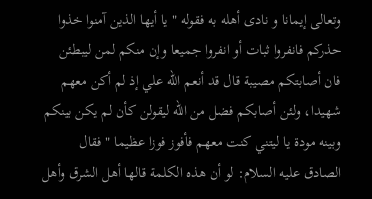وتعالى إيمانا و نادى أهله به فقوله " يا أيها الذين آمنوا خذوا حذركم فانفروا ثبات أو انفروا جميعا وإن منكم لمن ليبطئن فان أصابتكم مصيبة قال قد أنعم الله علي إذ لم أكن معهم شهيدا، ولئن أصابكم فضل من الله ليقولن كأن لم يكن بينكم وبينه مودة يا ليتني كنت معهم فأفوز فوزا عظيما " فقال الصادق عليه السلام: لو أن هذه الكلمة قالها أهل الشرق وأهل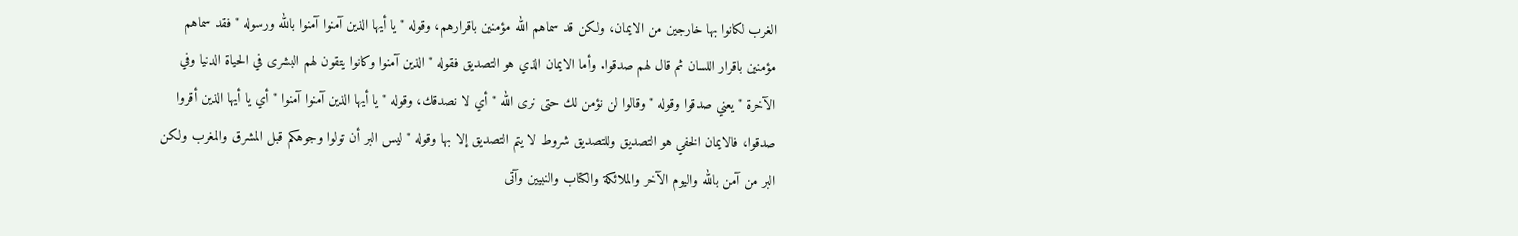الغرب لكانوا بها خارجين من الايمان، ولكن قد سماهم الله مؤمنين باقرارهم، وقوله " يا أيها الذين آمنوا آمنوا بالله ورسوله " فقد سماهم مؤمنين باقرار اللسان ثم قال لهم صدقوا. وأما الايمان الذي هو التصديق فقوله " الذين آمنوا وكانوا يتقون لهم البشرى في الحياة الدنيا وفي الآخرة " يعني صدقوا وقوله " وقالوا لن نؤمن لك حتى نرى الله " أي لا نصدقك، وقوله " يا أيها الذين آمنوا آمنوا " أي يا أيها الذين أقروا صدقوا، فالايمان الخفي هو التصديق وللتصديق شروط لا يتم التصديق إلا بها وقوله " ليس البر أن تولوا وجوهكم قبل المشرق والمغرب ولكن البر من آمن بالله واليوم الآخر والملائكة والكتاب والنبيين وآتى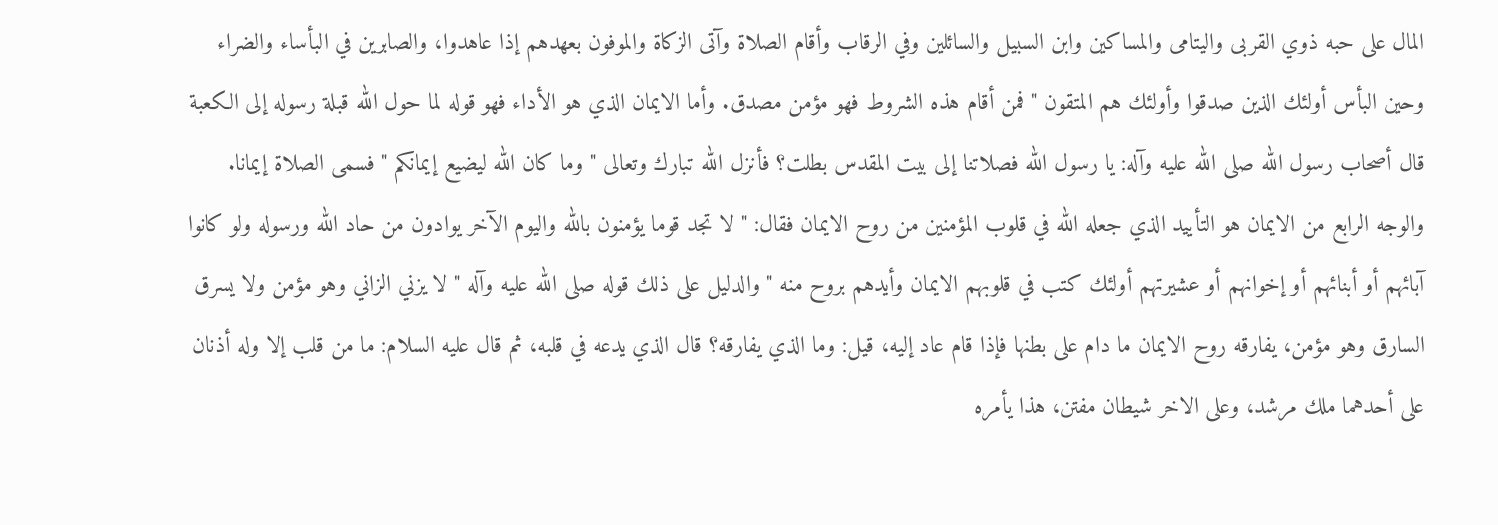المال على حبه ذوي القربى واليتامى والمساكين وابن السبيل والسائلين وفي الرقاب وأقام الصلاة وآتى الزكاة والموفون بعهدهم إذا عاهدوا، والصابرين في البأساء والضراء وحين البأس أولئك الذين صدقوا وأولئك هم المتقون " فمن أقام هذه الشروط فهو مؤمن مصدق. وأما الايمان الذي هو الأداء فهو قوله لما حول الله قبلة رسوله إلى الكعبة قال أصحاب رسول الله صلى الله عليه وآله: يا رسول الله فصلاتنا إلى بيت المقدس بطلت؟ فأنزل الله تبارك وتعالى " وما كان الله ليضيع إيمانكم " فسمى الصلاة إيمانا. والوجه الرابع من الايمان هو التأييد الذي جعله الله في قلوب المؤمنين من روح الايمان فقال: " لا تجد قوما يؤمنون بالله واليوم الآخر يوادون من حاد الله ورسوله ولو كانوا آبائهم أو أبنائهم أو إخوانهم أو عشيرتهم أولئك كتب في قلوبهم الايمان وأيدهم بروح منه " والدليل على ذلك قوله صلى الله عليه وآله " لا يزني الزاني وهو مؤمن ولا يسرق السارق وهو مؤمن، يفارقه روح الايمان ما دام على بطنها فإذا قام عاد إليه، قيل: وما الذي يفارقه؟ قال الذي يدعه في قلبه، ثم قال عليه السلام: ما من قلب إلا وله أذنان على أحدهما ملك مرشد، وعلى الاخر شيطان مفتن، هذا يأمره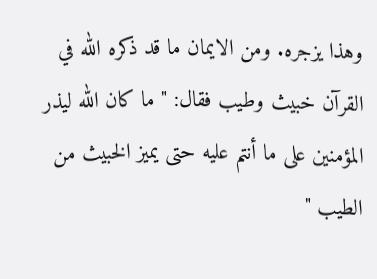وهذا يزجره. ومن الايمان ما قد ذكره الله في القرآن خبيث وطيب فقال: " ما كان الله ليذر المؤمنين على ما أنتم عليه حتى يميز الخبيث من الطيب "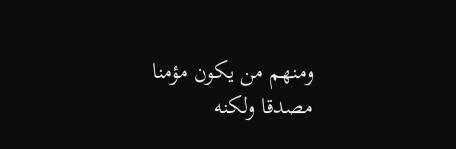ومنهم من يكون مؤمنا مصدقا ولكنه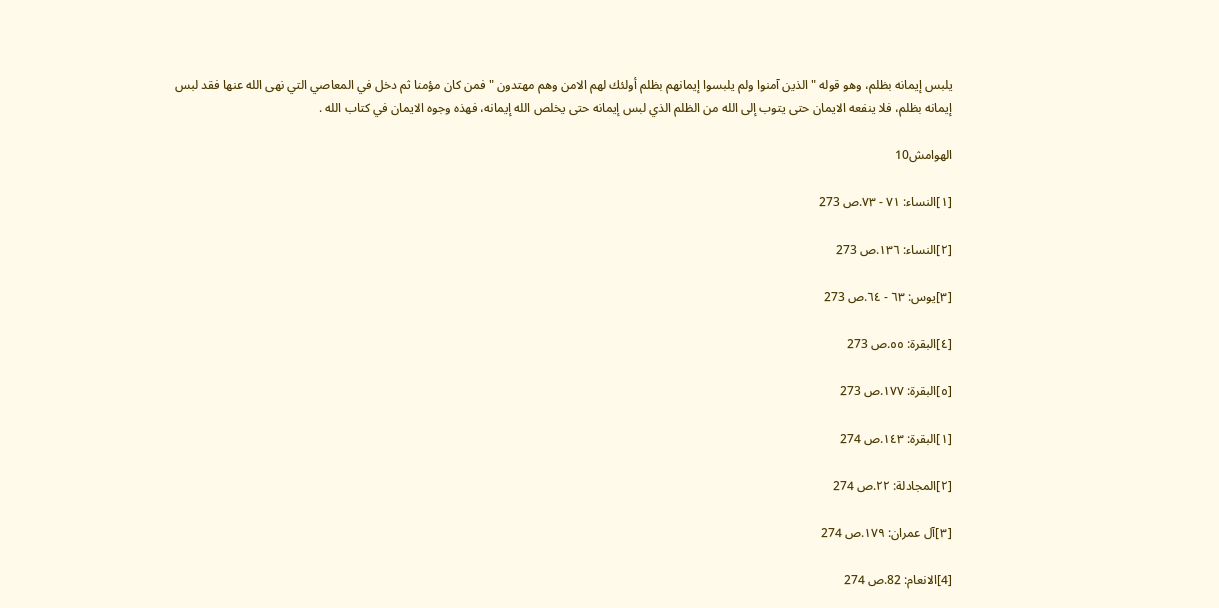يلبس إيمانه بظلم، وهو قوله " الذين آمنوا ولم يلبسوا إيمانهم بظلم أولئك لهم الامن وهم مهتدون " فمن كان مؤمنا ثم دخل في المعاصي التي نهى الله عنها فقد لبس إيمانه بظلم، فلا ينفعه الايمان حتى يتوب إلى الله من الظلم الذي لبس إيمانه حتى يخلص الله إيمانه، فهذه وجوه الايمان في كتاب الله .

الهوامش10

[١]النساء: ٧١ - ٧٣.ص 273

[٢]النساء: ١٣٦.ص 273

[٣]يوس: ٦٣ - ٦٤.ص 273

[٤]البقرة: ٥٥.ص 273

[٥]البقرة: ١٧٧.ص 273

[١]البقرة: ١٤٣.ص 274

[٢]المجادلة: ٢٢.ص 274

[٣]آل عمران: ١٧٩.ص 274

[4]الانعام: 82.ص 274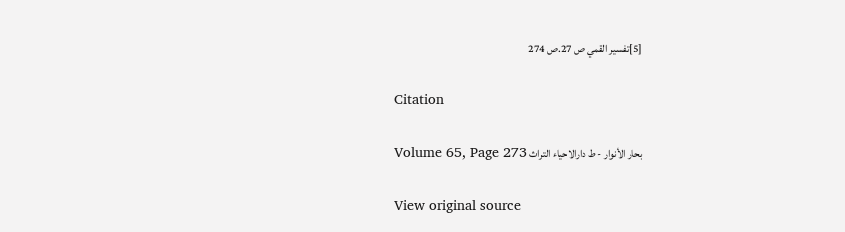[5]تفسير القمي ص 27.ص 274

Citation

بحار الأنوار - ط دارالاحياء التراث Volume 65, Page 273

View original source